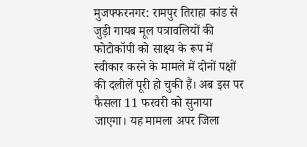मुजफ्फरनगर: रामपुर तिराहा कांड से जुड़ी गायब मूल पत्रावलियों की फोटोकॉपी को साक्ष्य के रूप में स्वीकार करने के मामले में दोनों पक्षों की दलीलें पूरी हो चुकी हैं। अब इस पर फैसला 11 फरवरी को सुनाया जाएगा। यह मामला अपर जिला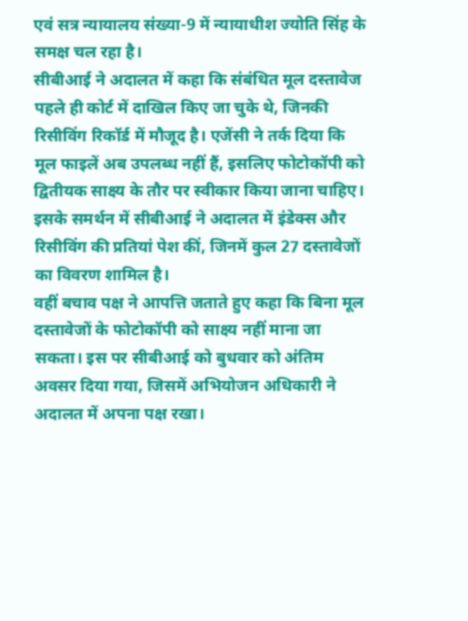एवं सत्र न्यायालय संख्या-9 में न्यायाधीश ज्योति सिंह के समक्ष चल रहा है।
सीबीआई ने अदालत में कहा कि संबंधित मूल दस्तावेज पहले ही कोर्ट में दाखिल किए जा चुके थे, जिनकी रिसीविंग रिकॉर्ड में मौजूद है। एजेंसी ने तर्क दिया कि मूल फाइलें अब उपलब्ध नहीं हैं, इसलिए फोटोकॉपी को द्वितीयक साक्ष्य के तौर पर स्वीकार किया जाना चाहिए। इसके समर्थन में सीबीआई ने अदालत में इंडेक्स और रिसीविंग की प्रतियां पेश कीं, जिनमें कुल 27 दस्तावेजों का विवरण शामिल है।
वहीं बचाव पक्ष ने आपत्ति जताते हुए कहा कि बिना मूल दस्तावेजों के फोटोकॉपी को साक्ष्य नहीं माना जा सकता। इस पर सीबीआई को बुधवार को अंतिम अवसर दिया गया, जिसमें अभियोजन अधिकारी ने अदालत में अपना पक्ष रखा।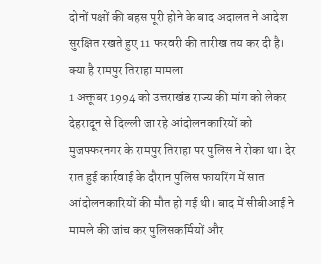दोनों पक्षों की बहस पूरी होने के बाद अदालत ने आदेश सुरक्षित रखते हुए 11 फरवरी की तारीख तय कर दी है।
क्या है रामपुर तिराहा मामला
1 अक्तूबर 1994 को उत्तराखंड राज्य की मांग को लेकर देहरादून से दिल्ली जा रहे आंदोलनकारियों को मुजफ्फरनगर के रामपुर तिराहा पर पुलिस ने रोका था। देर रात हुई कार्रवाई के दौरान पुलिस फायरिंग में सात आंदोलनकारियों की मौत हो गई थी। बाद में सीबीआई ने मामले की जांच कर पुलिसकर्मियों और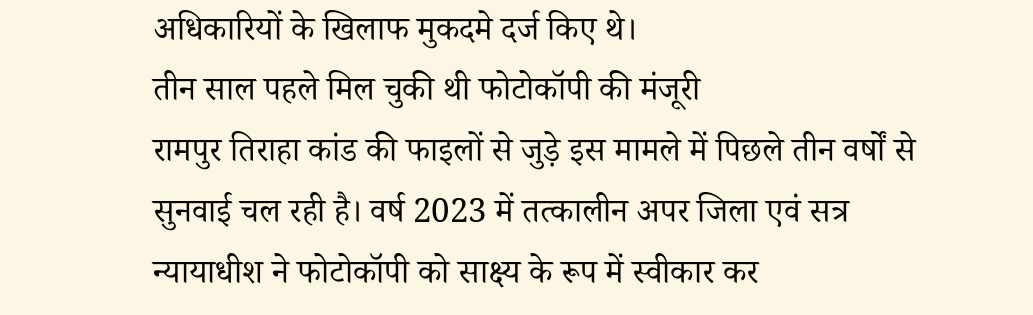अधिकारियों के खिलाफ मुकदमे दर्ज किए थे।
तीन साल पहले मिल चुकी थी फोटोकॉपी की मंजूरी
रामपुर तिराहा कांड की फाइलों से जुड़े इस मामले में पिछले तीन वर्षों से सुनवाई चल रही है। वर्ष 2023 में तत्कालीन अपर जिला एवं सत्र न्यायाधीश ने फोटोकॉपी को साक्ष्य के रूप में स्वीकार कर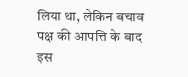लिया था, लेकिन बचाव पक्ष की आपत्ति के बाद इस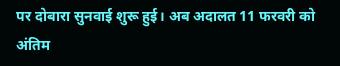पर दोबारा सुनवाई शुरू हुई। अब अदालत 11 फरवरी को अंतिम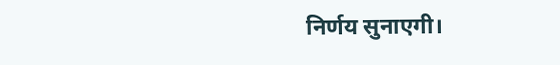निर्णय सुनाएगी।